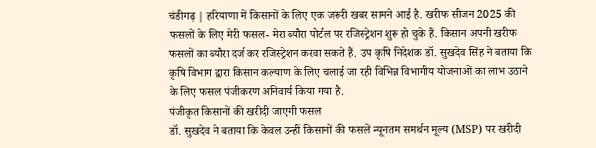चंडीगढ़ | हरियाणा में किसानों के लिए एक जरूरी खबर सामने आई है. खरीफ सीजन 2025 की फसलों के लिए मेरी फसल- मेरा ब्यौरा पोर्टल पर रजिस्ट्रेशन शुरू हो चुके हैं. किसान अपनी खरीफ फसलों का ब्यौरा दर्ज कर रजिस्ट्रेशन करवा सकते हैं. उप कृषि निदेशक डॉ. सुखदेव सिंह ने बताया कि कृषि विभाग द्वारा किसान कल्याण के लिए चलाई जा रही विभिन्न विभागीय योजनाओं का लाभ उठाने के लिए फसल पंजीकरण अनिवार्य किया गया है.
पंजीकृत किसानों की खरीदी जाएगी फसल
डॉ. सुखदेव ने बताया कि केवल उन्हीं किसानों की फसलें न्यूनतम समर्थन मूल्य (MSP) पर खरीदी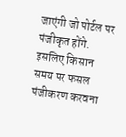जाएंगी जो पोर्टल पर पंजीकृत होंगे. इसलिए किसान समय पर फसल पंजीकरण करवना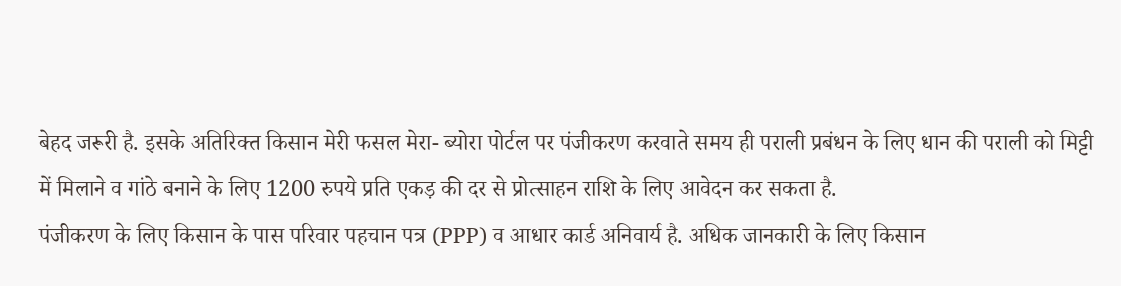बेहद जरूरी है. इसके अतिरिक्त किसान मेरी फसल मेरा- ब्योरा पोर्टल पर पंजीकरण करवाते समय ही पराली प्रबंधन के लिए धान की पराली को मिट्टी में मिलाने व गांठे बनाने के लिए 1200 रुपये प्रति एकड़ की दर से प्रोत्साहन राशि के लिए आवेदन कर सकता है.
पंजीकरण के लिए किसान के पास परिवार पहचान पत्र (PPP) व आधार कार्ड अनिवार्य है. अधिक जानकारी के लिए किसान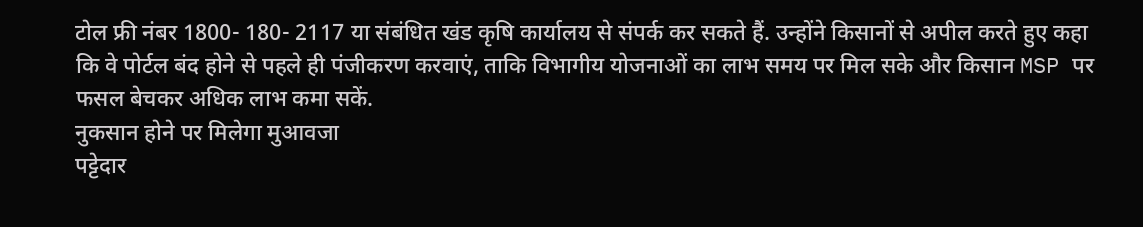टोल फ्री नंबर 1800- 180- 2117 या संबंधित खंड कृषि कार्यालय से संपर्क कर सकते हैं. उन्होंने किसानों से अपील करते हुए कहा कि वे पोर्टल बंद होने से पहले ही पंजीकरण करवाएं, ताकि विभागीय योजनाओं का लाभ समय पर मिल सके और किसान MSP पर फसल बेचकर अधिक लाभ कमा सकें.
नुकसान होने पर मिलेगा मुआवजा
पट्टेदार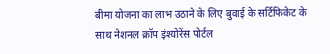बीमा योजना का लाभ उठाने के लिए बुवाई के सर्टिफिकेट के साथ नेशनल क्रॉप इंश्योरेंस पोर्टल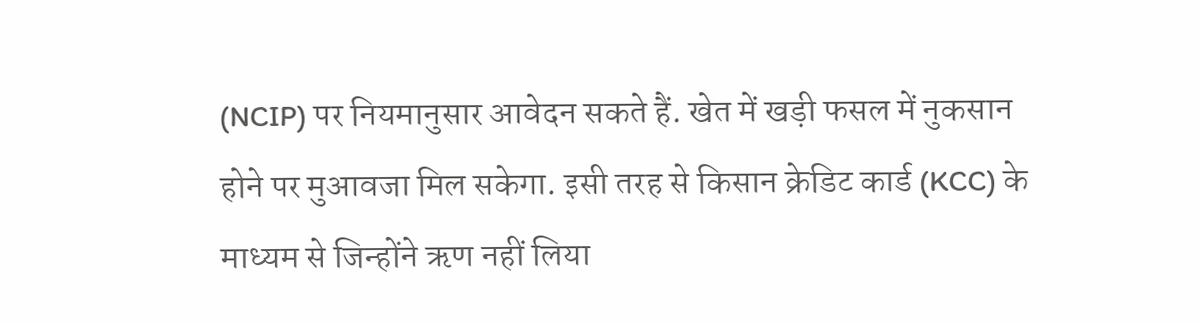(NCIP) पर नियमानुसार आवेदन सकते हैं. खेत में खड़ी फसल में नुकसान होने पर मुआवजा मिल सकेगा. इसी तरह से किसान क्रेडिट कार्ड (KCC) के माध्यम से जिन्होंने ऋण नहीं लिया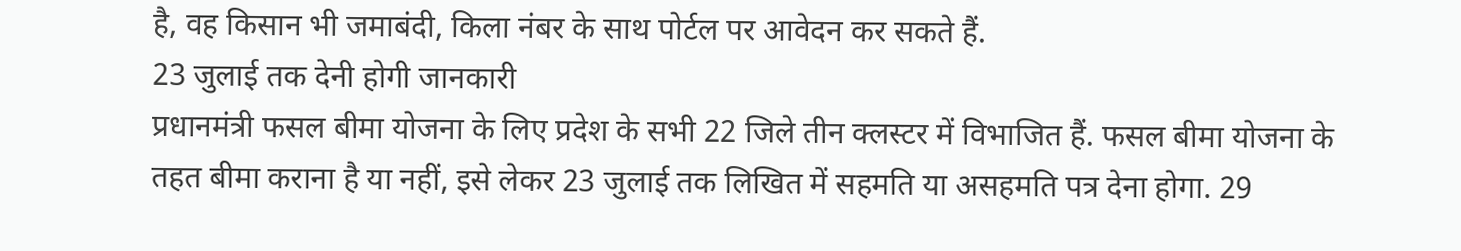है, वह किसान भी जमाबंदी, किला नंबर के साथ पोर्टल पर आवेदन कर सकते हैं.
23 जुलाई तक देनी होगी जानकारी
प्रधानमंत्री फसल बीमा योजना के लिए प्रदेश के सभी 22 जिले तीन क्लस्टर में विभाजित हैं. फसल बीमा योजना के तहत बीमा कराना है या नहीं, इसे लेकर 23 जुलाई तक लिखित में सहमति या असहमति पत्र देना होगा. 29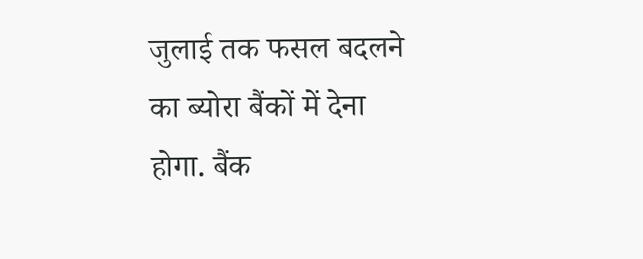जुलाई तक फसल बदलने का ब्योरा बैंकों में देना होगा. बैंक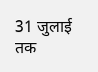31 जुलाई तक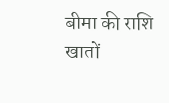बीमा की राशि खातों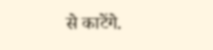से काटेंगे.